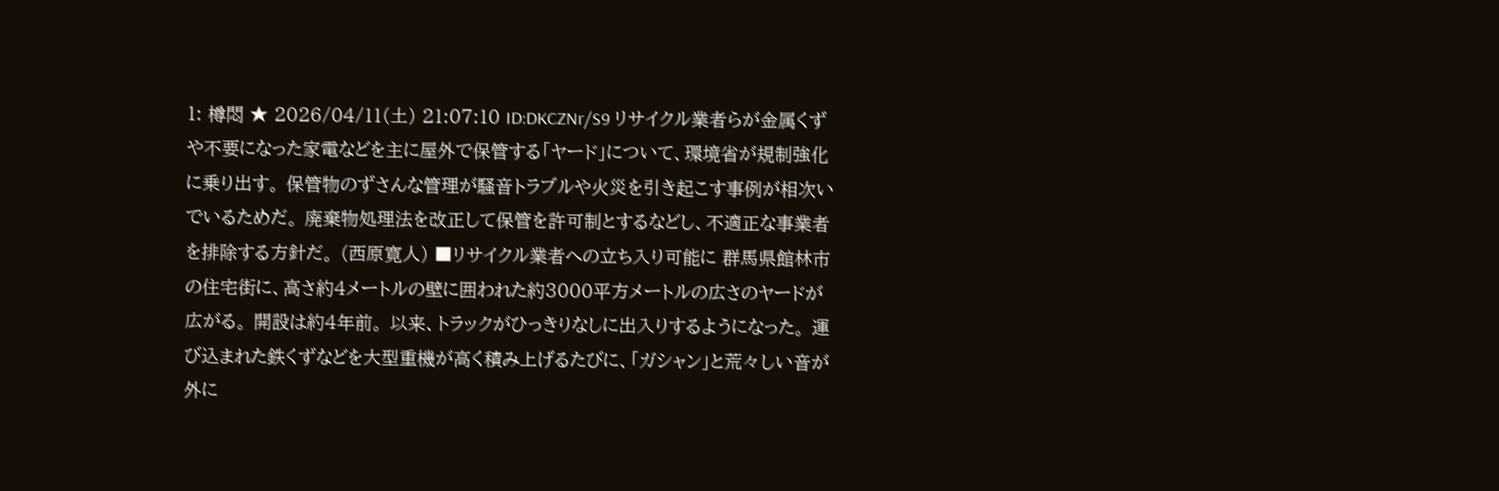1: 樽悶 ★ 2026/04/11(土) 21:07:10 ID:DKCZNr/S9 リサイクル業者らが金属くずや不要になった家電などを主に屋外で保管する「ヤード」について、環境省が規制強化に乗り出す。 保管物のずさんな管理が騒音トラブルや火災を引き起こす事例が相次いでいるためだ。 廃棄物処理法を改正して保管を許可制とするなどし、不適正な事業者を排除する方針だ。 (西原寛人) ■リサイクル業者への立ち入り可能に 群馬県館林市の住宅街に、高さ約4メートルの壁に囲われた約3000平方メートルの広さのヤードが広がる。 開設は約4年前。 以来、トラックがひっきりなしに出入りするようになった。 運び込まれた鉄くずなどを大型重機が高く積み上げるたびに、「ガシャン」と荒々しい音が外に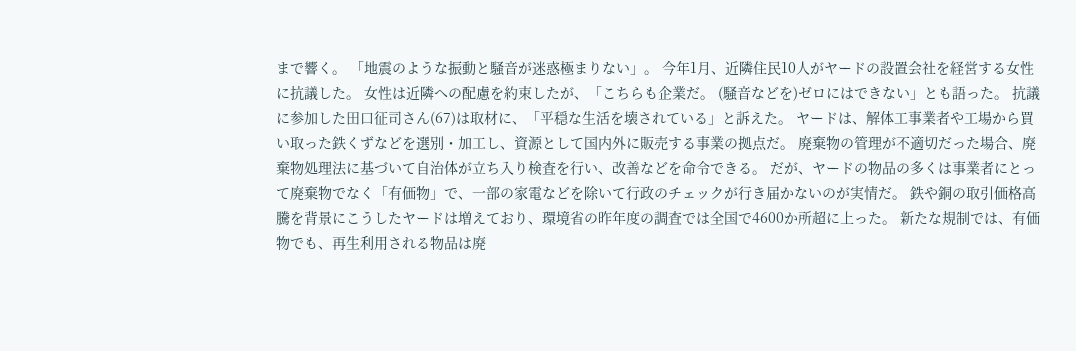まで響く。 「地震のような振動と騒音が迷惑極まりない」。 今年1月、近隣住民10人がヤードの設置会社を経営する女性に抗議した。 女性は近隣への配慮を約束したが、「こちらも企業だ。 (騒音などを)ゼロにはできない」とも語った。 抗議に参加した田口征司さん(67)は取材に、「平穏な生活を壊されている」と訴えた。 ヤードは、解体工事業者や工場から買い取った鉄くずなどを選別・加工し、資源として国内外に販売する事業の拠点だ。 廃棄物の管理が不適切だった場合、廃棄物処理法に基づいて自治体が立ち入り検査を行い、改善などを命令できる。 だが、ヤードの物品の多くは事業者にとって廃棄物でなく「有価物」で、一部の家電などを除いて行政のチェックが行き届かないのが実情だ。 鉄や銅の取引価格高騰を背景にこうしたヤードは増えており、環境省の昨年度の調査では全国で4600か所超に上った。 新たな規制では、有価物でも、再生利用される物品は廃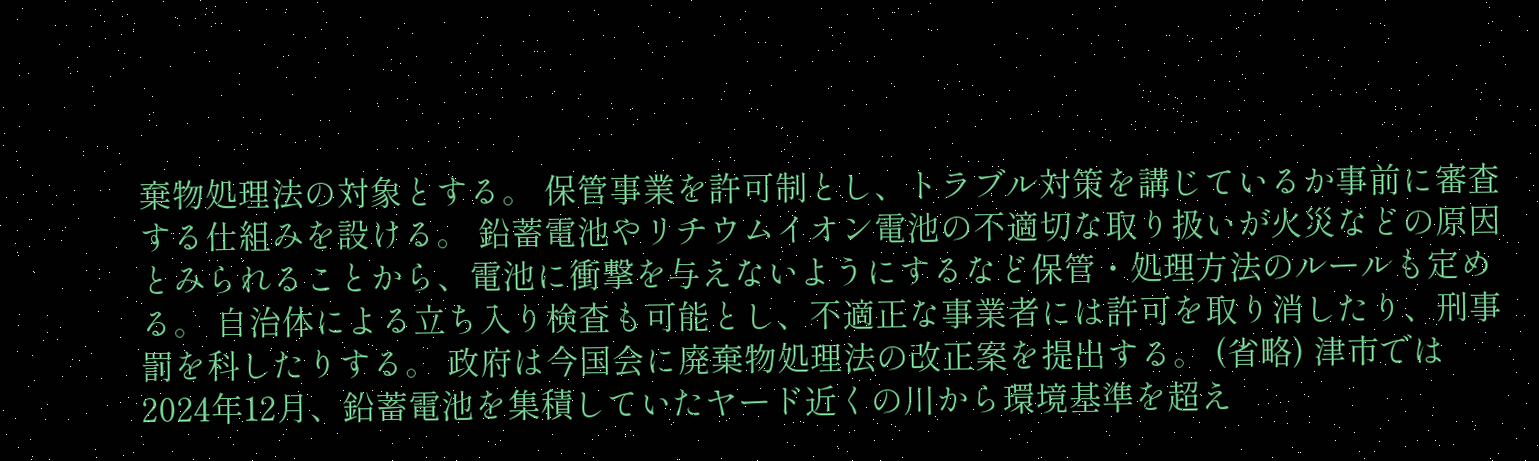棄物処理法の対象とする。 保管事業を許可制とし、トラブル対策を講じているか事前に審査する仕組みを設ける。 鉛蓄電池やリチウムイオン電池の不適切な取り扱いが火災などの原因とみられることから、電池に衝撃を与えないようにするなど保管・処理方法のルールも定める。 自治体による立ち入り検査も可能とし、不適正な事業者には許可を取り消したり、刑事罰を科したりする。 政府は今国会に廃棄物処理法の改正案を提出する。 (省略) 津市では2024年12月、鉛蓄電池を集積していたヤード近くの川から環境基準を超え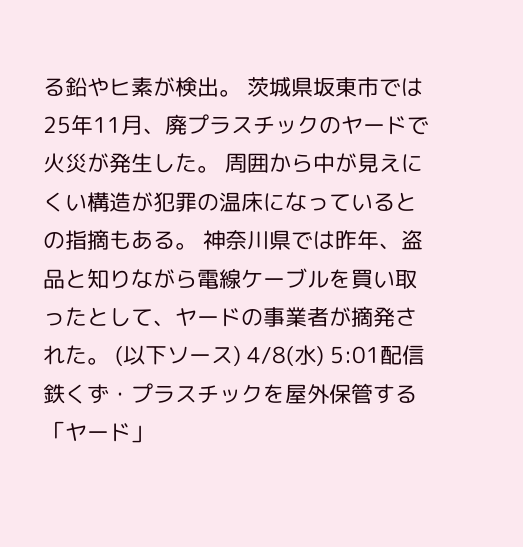る鉛やヒ素が検出。 茨城県坂東市では25年11月、廃プラスチックのヤードで火災が発生した。 周囲から中が見えにくい構造が犯罪の温床になっているとの指摘もある。 神奈川県では昨年、盗品と知りながら電線ケーブルを買い取ったとして、ヤードの事業者が摘発された。 (以下ソース) 4/8(水) 5:01配信 鉄くず・プラスチックを屋外保管する「ヤード」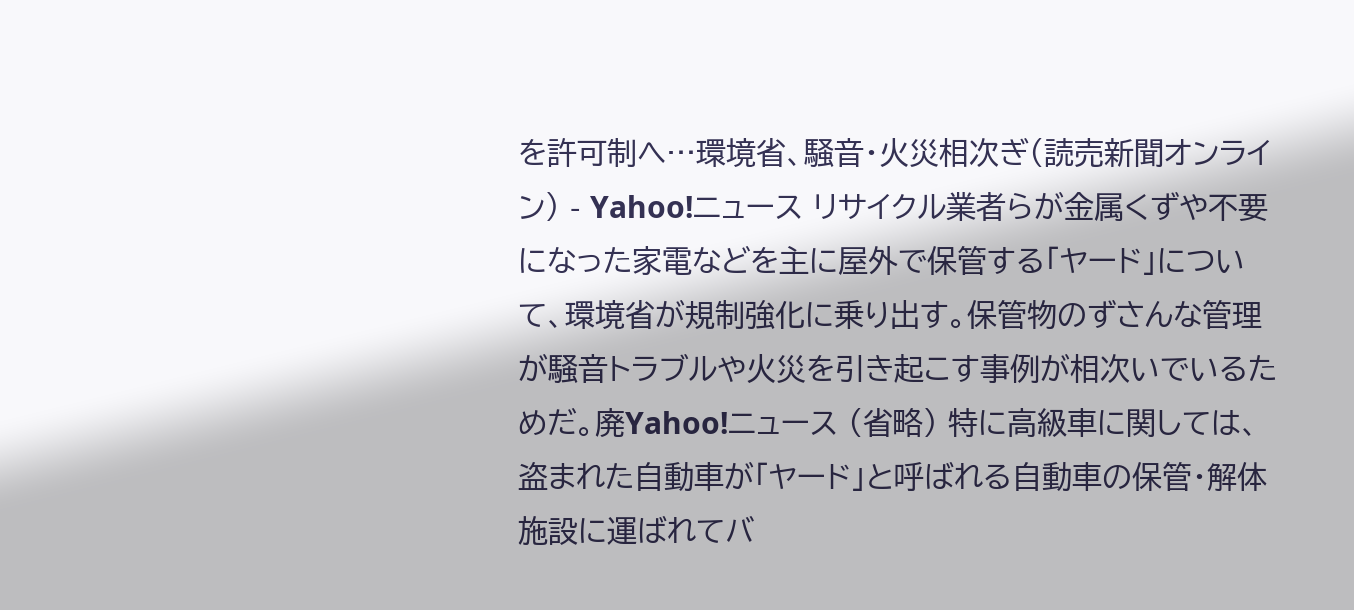を許可制へ…環境省、騒音・火災相次ぎ(読売新聞オンライン) - Yahoo!ニュース リサイクル業者らが金属くずや不要になった家電などを主に屋外で保管する「ヤード」について、環境省が規制強化に乗り出す。保管物のずさんな管理が騒音トラブルや火災を引き起こす事例が相次いでいるためだ。廃Yahoo!ニュース (省略) 特に高級車に関しては、盗まれた自動車が「ヤード」と呼ばれる自動車の保管・解体施設に運ばれてバ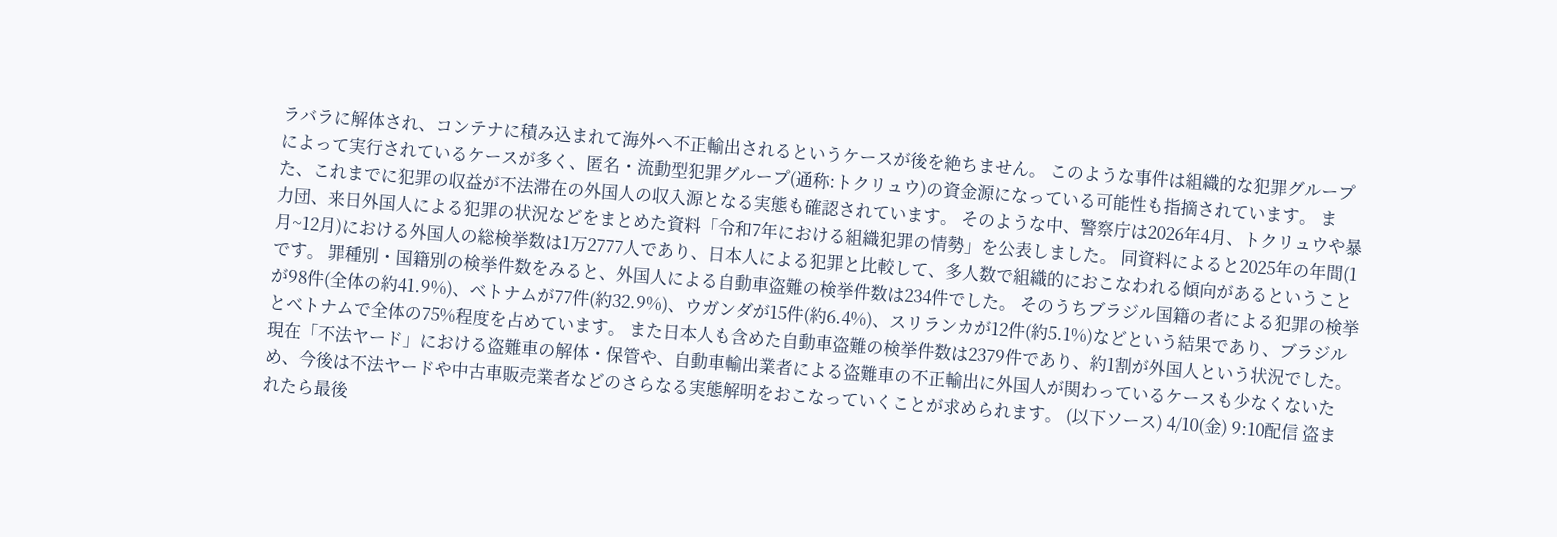ラバラに解体され、コンテナに積み込まれて海外へ不正輸出されるというケースが後を絶ちません。 このような事件は組織的な犯罪グループによって実行されているケースが多く、匿名・流動型犯罪グループ(通称:トクリュウ)の資金源になっている可能性も指摘されています。 また、これまでに犯罪の収益が不法滞在の外国人の収入源となる実態も確認されています。 そのような中、警察庁は2026年4月、トクリュウや暴力団、来日外国人による犯罪の状況などをまとめた資料「令和7年における組織犯罪の情勢」を公表しました。 同資料によると2025年の年間(1月~12月)における外国人の総検挙数は1万2777人であり、日本人による犯罪と比較して、多人数で組織的におこなわれる傾向があるということです。 罪種別・国籍別の検挙件数をみると、外国人による自動車盗難の検挙件数は234件でした。 そのうちブラジル国籍の者による犯罪の検挙が98件(全体の約41.9%)、ベトナムが77件(約32.9%)、ウガンダが15件(約6.4%)、スリランカが12件(約5.1%)などという結果であり、ブラジルとベトナムで全体の75%程度を占めています。 また日本人も含めた自動車盗難の検挙件数は2379件であり、約1割が外国人という状況でした。 現在「不法ヤード」における盗難車の解体・保管や、自動車輸出業者による盗難車の不正輸出に外国人が関わっているケースも少なくないため、今後は不法ヤードや中古車販売業者などのさらなる実態解明をおこなっていくことが求められます。 (以下ソース) 4/10(金) 9:10配信 盗まれたら最後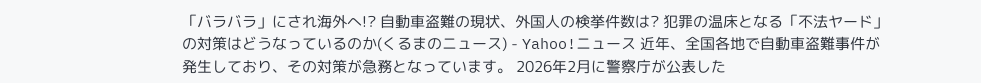「バラバラ」にされ海外へ!? 自動車盗難の現状、外国人の検挙件数は? 犯罪の温床となる「不法ヤード」の対策はどうなっているのか(くるまのニュース) - Yahoo!ニュース 近年、全国各地で自動車盗難事件が発生しており、その対策が急務となっています。 2026年2月に警察庁が公表した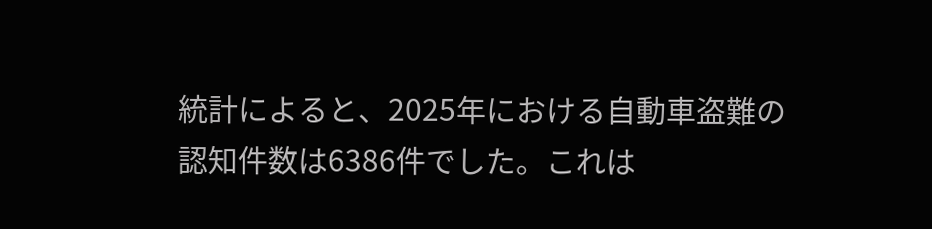統計によると、2025年における自動車盗難の認知件数は6386件でした。これは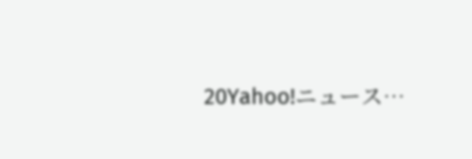20Yahoo!ニュース…